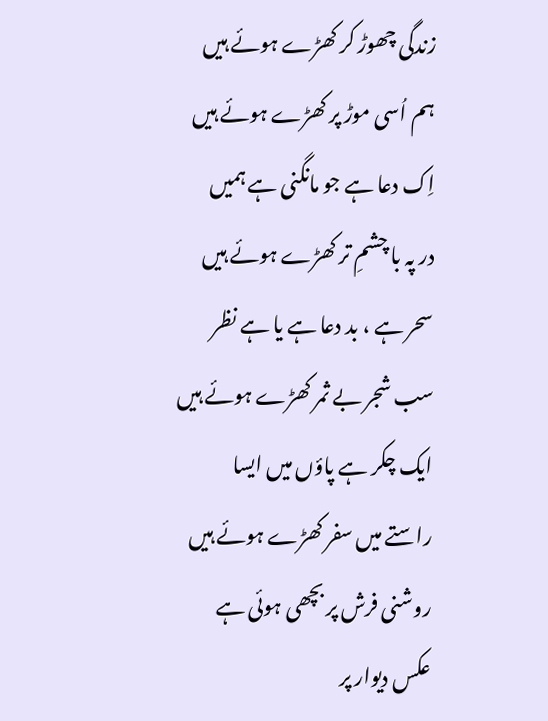زندگی چھوڑ کر کھڑے ہوئے ہیں
ہم اُسی موڑ پر کھڑے ہوئے ہیں
اِک دعا ہے جو مانگنی ہے ہمیں
در پہ با چشمِ تر کھڑے ہوئے ہیں
سحر ہے ، بد دعا ہے یا ہے نظر
سب شجر بے ثمر کھڑے ہوئے ہیں
ایک چکر ہے پاؤں میں ایسا
راستے میں سفر کھڑے ہوئے ہیں
روشنی فرش پر بچھی ہوئی ہے
عکس دیوار پر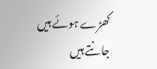کھڑے ہوئے ہیں
جانتے ہیں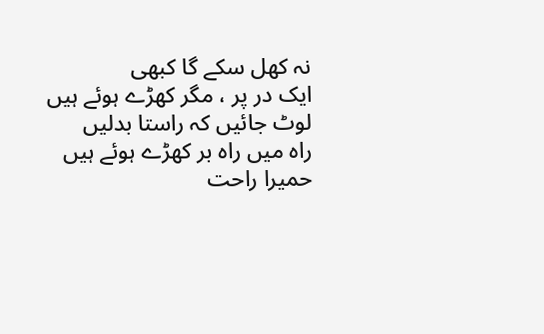نہ کھل سکے گا کبھی
ایک در پر ، مگر کھڑے ہوئے ہیں
لوٹ جائیں کہ راستا بدلیں
راہ میں راہ بر کھڑے ہوئے ہیں
حمیرا راحت